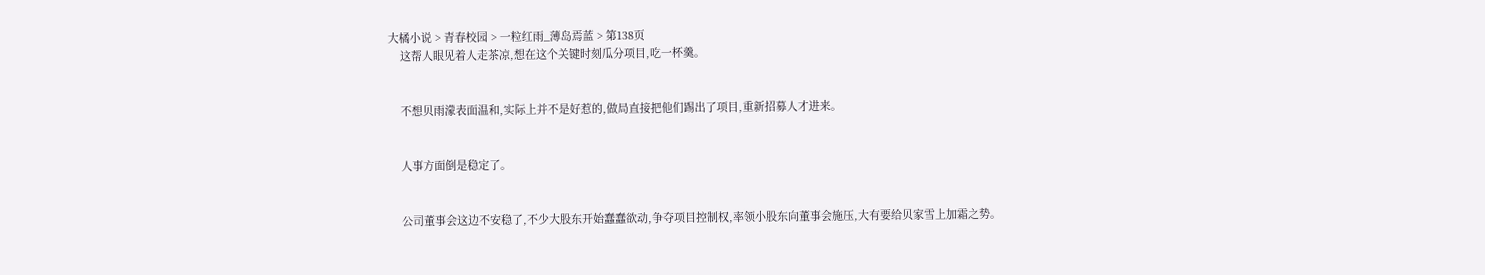大橘小说 > 青春校园 > 一粒红雨_薄岛焉蓝 > 第138页
    这帮人眼见着人走茶凉,想在这个关键时刻瓜分项目,吃一杯羹。


    不想贝雨濛表面温和,实际上并不是好惹的,做局直接把他们踢出了项目,重新招募人才进来。


    人事方面倒是稳定了。


    公司董事会这边不安稳了,不少大股东开始蠢蠢欲动,争夺项目控制权,率领小股东向董事会施压,大有要给贝家雪上加霜之势。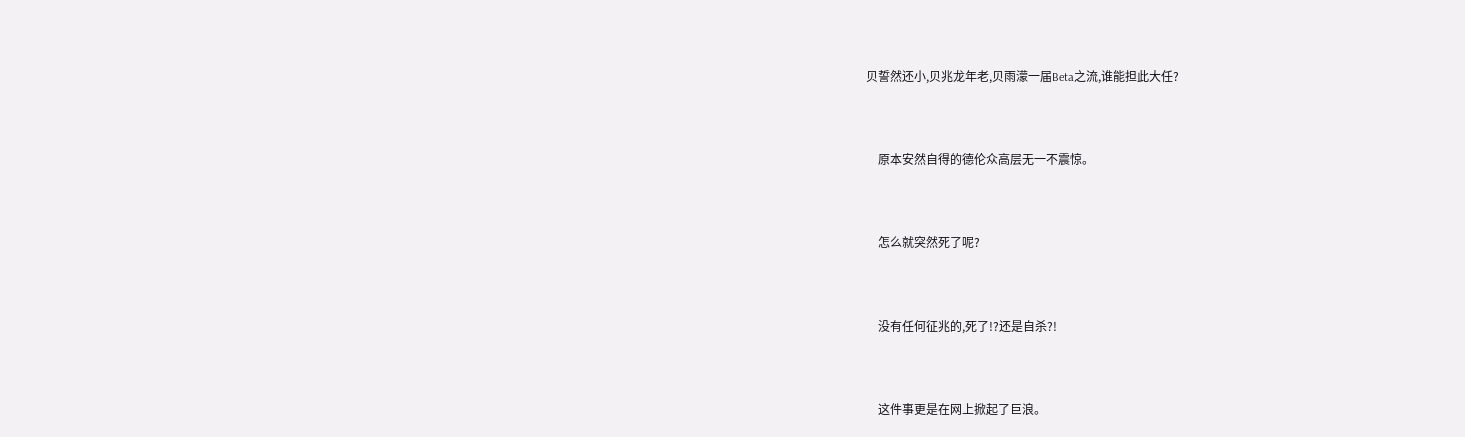贝誓然还小,贝兆龙年老,贝雨濛一届Beta之流,谁能担此大任?


    原本安然自得的德伦众高层无一不震惊。


    怎么就突然死了呢?


    没有任何征兆的,死了!?还是自杀?!


    这件事更是在网上掀起了巨浪。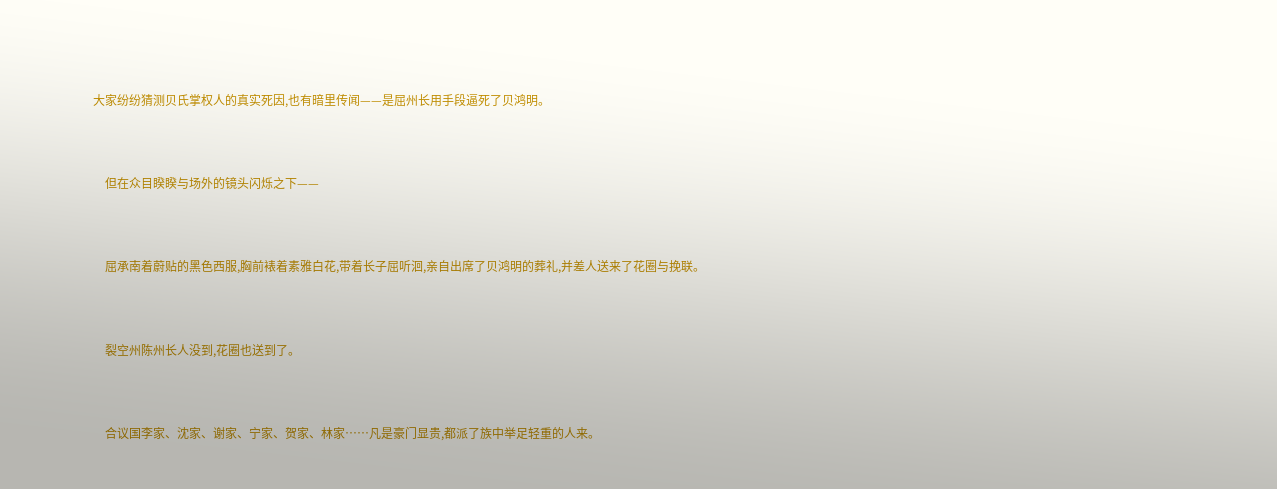大家纷纷猜测贝氏掌权人的真实死因,也有暗里传闻——是屈州长用手段逼死了贝鸿明。


    但在众目睽睽与场外的镜头闪烁之下——


    屈承南着蔚贴的黑色西服,胸前裱着素雅白花,带着长子屈听洄,亲自出席了贝鸿明的葬礼,并差人送来了花圈与挽联。


    裂空州陈州长人没到,花圈也送到了。


    合议国李家、沈家、谢家、宁家、贺家、林家……凡是豪门显贵,都派了族中举足轻重的人来。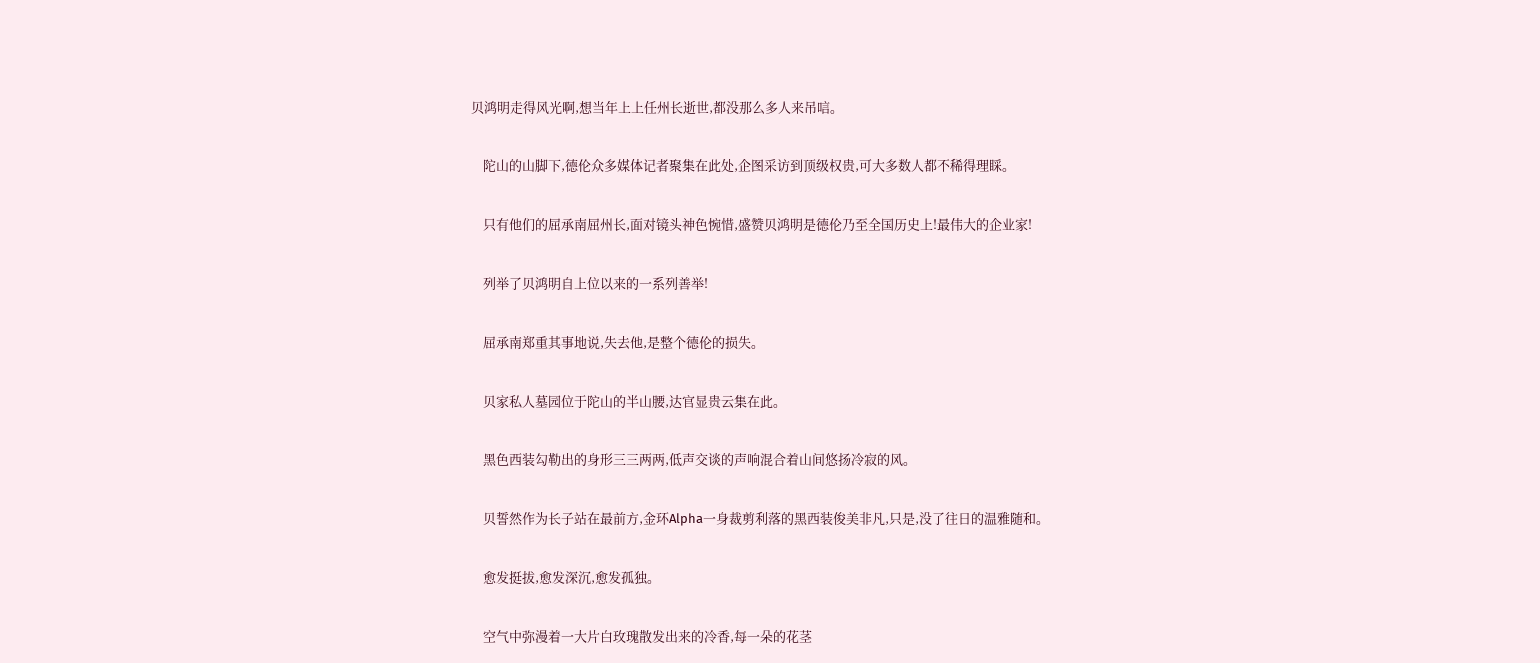贝鸿明走得风光啊,想当年上上任州长逝世,都没那么多人来吊唁。


    陀山的山脚下,德伦众多媒体记者聚集在此处,企图采访到顶级权贵,可大多数人都不稀得理睬。


    只有他们的屈承南屈州长,面对镜头神色惋惜,盛赞贝鸿明是德伦乃至全国历史上!最伟大的企业家!


    列举了贝鸿明自上位以来的一系列善举!


    屈承南郑重其事地说,失去他,是整个德伦的损失。


    贝家私人墓园位于陀山的半山腰,达官显贵云集在此。


    黑色西装勾勒出的身形三三两两,低声交谈的声响混合着山间悠扬冷寂的风。


    贝誓然作为长子站在最前方,金环Alpha一身裁剪利落的黑西装俊美非凡,只是,没了往日的温雅随和。


    愈发挺拔,愈发深沉,愈发孤独。


    空气中弥漫着一大片白玫瑰散发出来的冷香,每一朵的花茎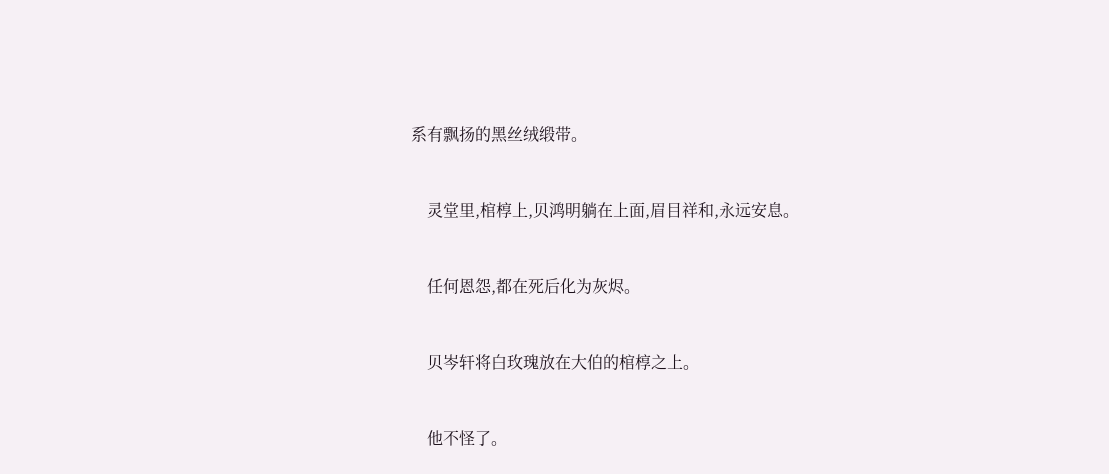系有飘扬的黑丝绒缎带。


    灵堂里,棺椁上,贝鸿明躺在上面,眉目祥和,永远安息。


    任何恩怨,都在死后化为灰烬。


    贝岑轩将白玫瑰放在大伯的棺椁之上。


    他不怪了。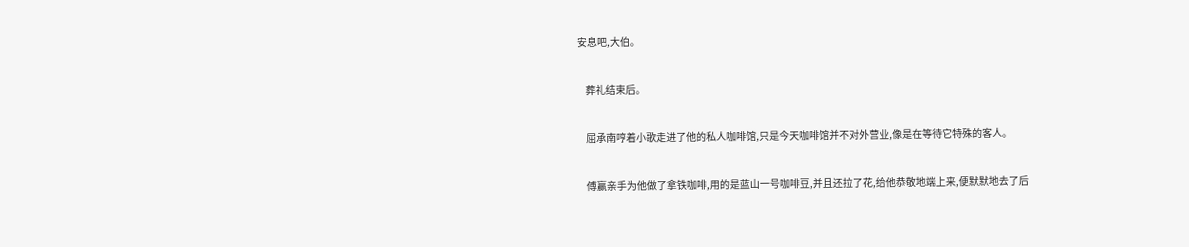安息吧,大伯。


    葬礼结束后。


    屈承南哼着小歌走进了他的私人咖啡馆,只是今天咖啡馆并不对外营业,像是在等待它特殊的客人。


    傅赢亲手为他做了拿铁咖啡,用的是蓝山一号咖啡豆,并且还拉了花,给他恭敬地端上来,便默默地去了后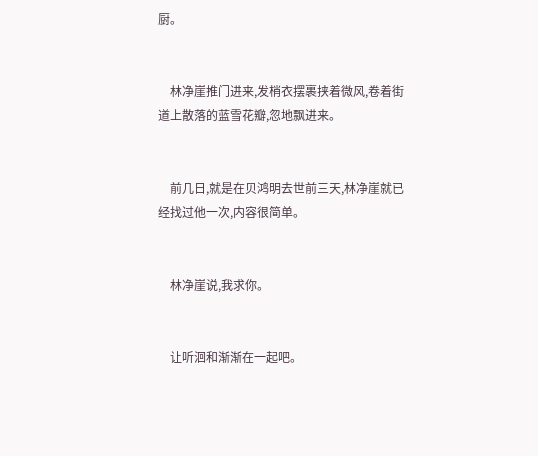厨。


    林净崖推门进来,发梢衣摆裹挟着微风,卷着街道上散落的蓝雪花瓣,忽地飘进来。


    前几日,就是在贝鸿明去世前三天,林净崖就已经找过他一次,内容很简单。


    林净崖说,我求你。


    让听洄和渐渐在一起吧。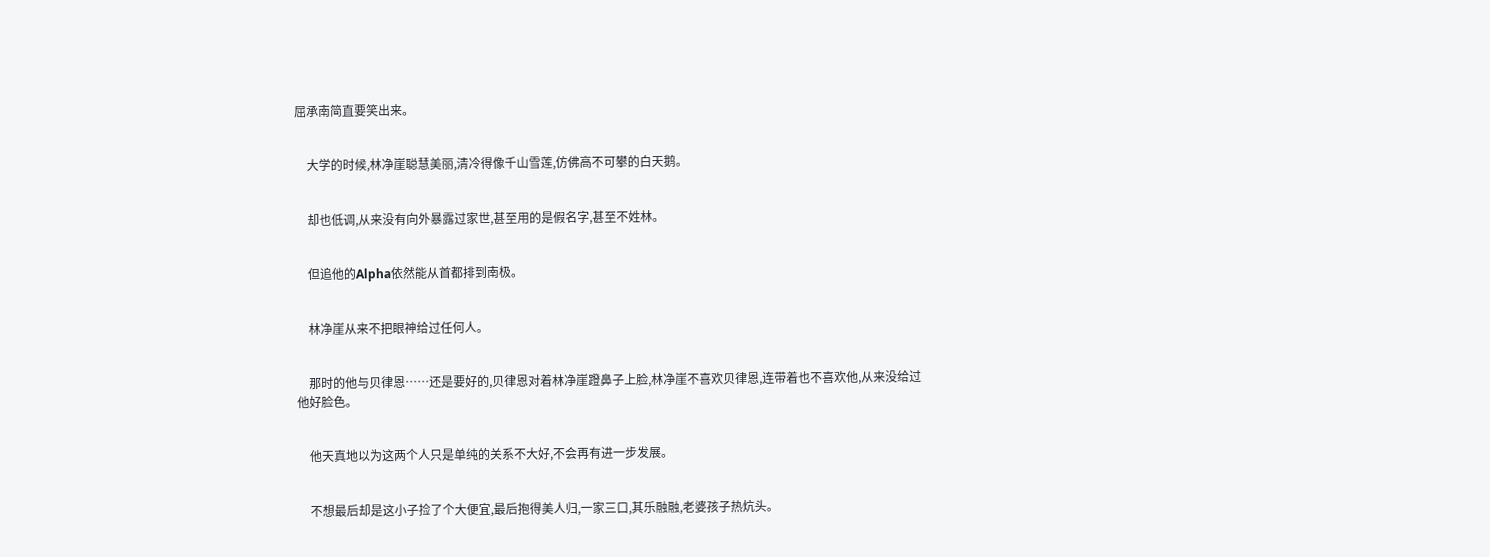屈承南简直要笑出来。


    大学的时候,林净崖聪慧美丽,清冷得像千山雪莲,仿佛高不可攀的白天鹅。


    却也低调,从来没有向外暴露过家世,甚至用的是假名字,甚至不姓林。


    但追他的Alpha依然能从首都排到南极。


    林净崖从来不把眼神给过任何人。


    那时的他与贝律恩……还是要好的,贝律恩对着林净崖蹬鼻子上脸,林净崖不喜欢贝律恩,连带着也不喜欢他,从来没给过他好脸色。


    他天真地以为这两个人只是单纯的关系不大好,不会再有进一步发展。


    不想最后却是这小子捡了个大便宜,最后抱得美人归,一家三口,其乐融融,老婆孩子热炕头。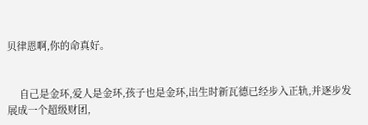贝律恩啊,你的命真好。


    自己是金环,爱人是金环,孩子也是金环,出生时新瓦德已经步入正轨,并逐步发展成一个超级财团,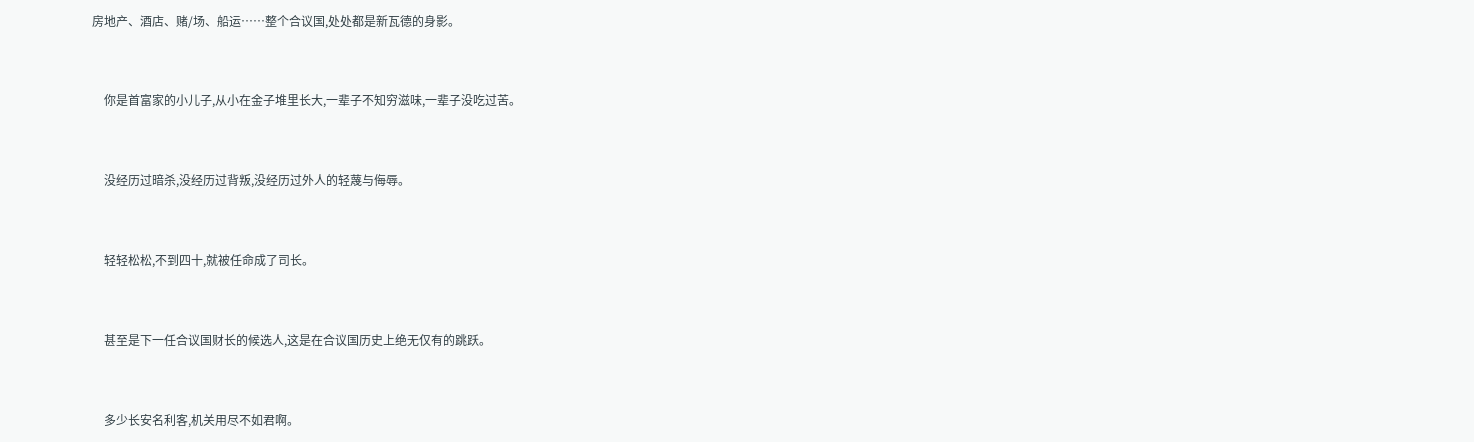房地产、酒店、赌/场、船运……整个合议国,处处都是新瓦德的身影。


    你是首富家的小儿子,从小在金子堆里长大,一辈子不知穷滋味,一辈子没吃过苦。


    没经历过暗杀,没经历过背叛,没经历过外人的轻蔑与侮辱。


    轻轻松松,不到四十,就被任命成了司长。


    甚至是下一任合议国财长的候选人,这是在合议国历史上绝无仅有的跳跃。


    多少长安名利客,机关用尽不如君啊。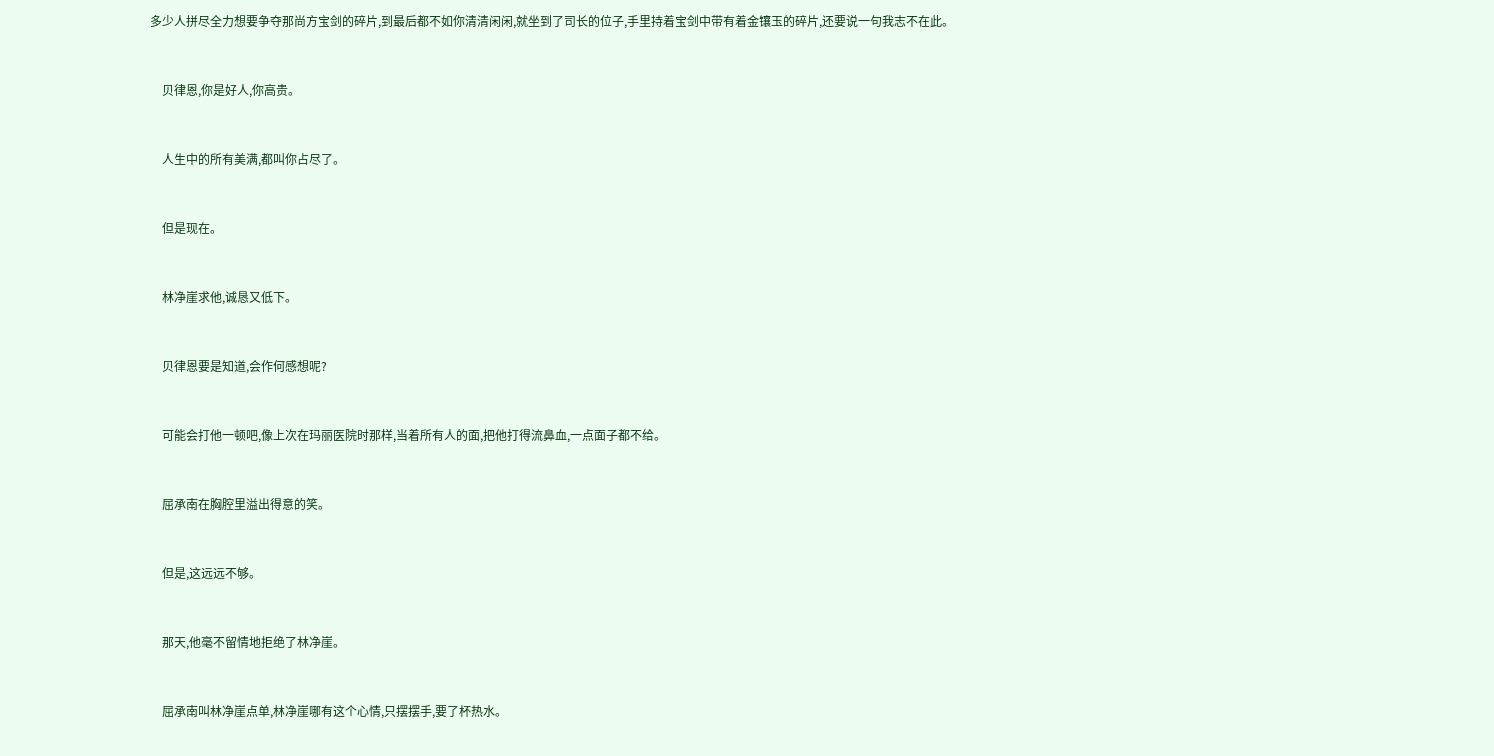多少人拼尽全力想要争夺那尚方宝剑的碎片,到最后都不如你清清闲闲,就坐到了司长的位子,手里持着宝剑中带有着金镶玉的碎片,还要说一句我志不在此。


    贝律恩,你是好人,你高贵。


    人生中的所有美满,都叫你占尽了。


    但是现在。


    林净崖求他,诚恳又低下。


    贝律恩要是知道,会作何感想呢?


    可能会打他一顿吧,像上次在玛丽医院时那样,当着所有人的面,把他打得流鼻血,一点面子都不给。


    屈承南在胸腔里溢出得意的笑。


    但是,这远远不够。


    那天,他毫不留情地拒绝了林净崖。


    屈承南叫林净崖点单,林净崖哪有这个心情,只摆摆手,要了杯热水。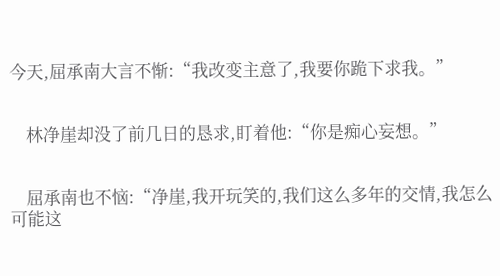今天,屈承南大言不惭:“我改变主意了,我要你跪下求我。”


    林净崖却没了前几日的恳求,盯着他:“你是痴心妄想。”


    屈承南也不恼:“净崖,我开玩笑的,我们这么多年的交情,我怎么可能这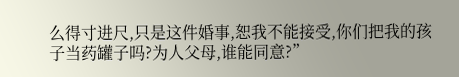么得寸进尺,只是这件婚事,恕我不能接受,你们把我的孩子当药罐子吗?为人父母,谁能同意?”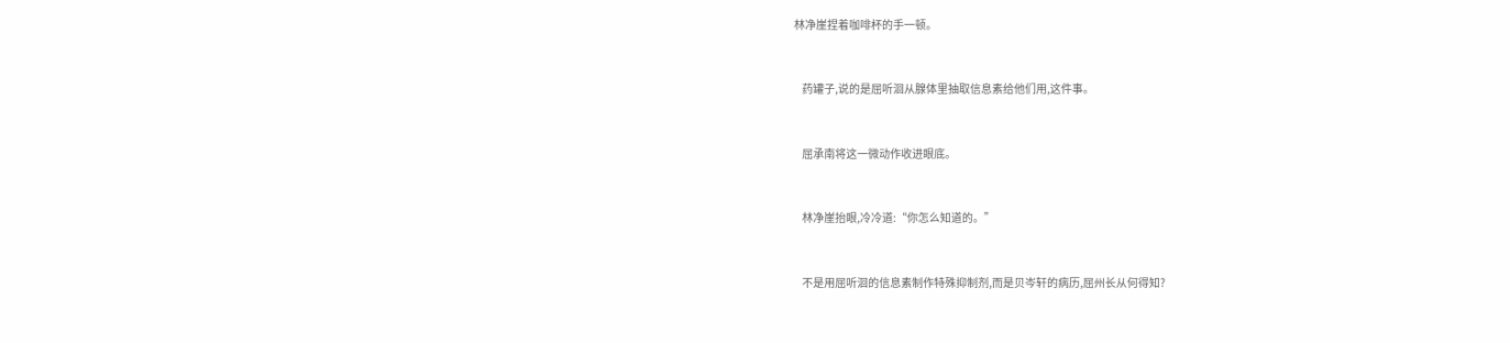林净崖捏着咖啡杯的手一顿。


    药罐子,说的是屈听洄从腺体里抽取信息素给他们用,这件事。


    屈承南将这一微动作收进眼底。


    林净崖抬眼,冷冷道:“你怎么知道的。”


    不是用屈听洄的信息素制作特殊抑制剂,而是贝岑轩的病历,屈州长从何得知?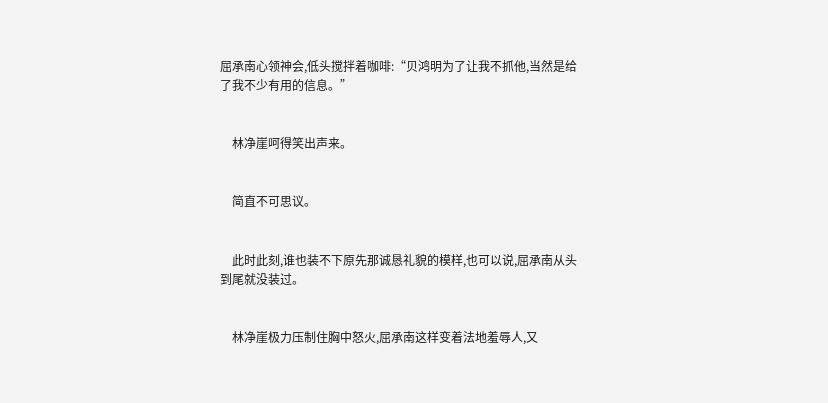屈承南心领神会,低头搅拌着咖啡:“贝鸿明为了让我不抓他,当然是给了我不少有用的信息。”


    林净崖呵得笑出声来。


    简直不可思议。


    此时此刻,谁也装不下原先那诚恳礼貌的模样,也可以说,屈承南从头到尾就没装过。


    林净崖极力压制住胸中怒火,屈承南这样变着法地羞辱人,又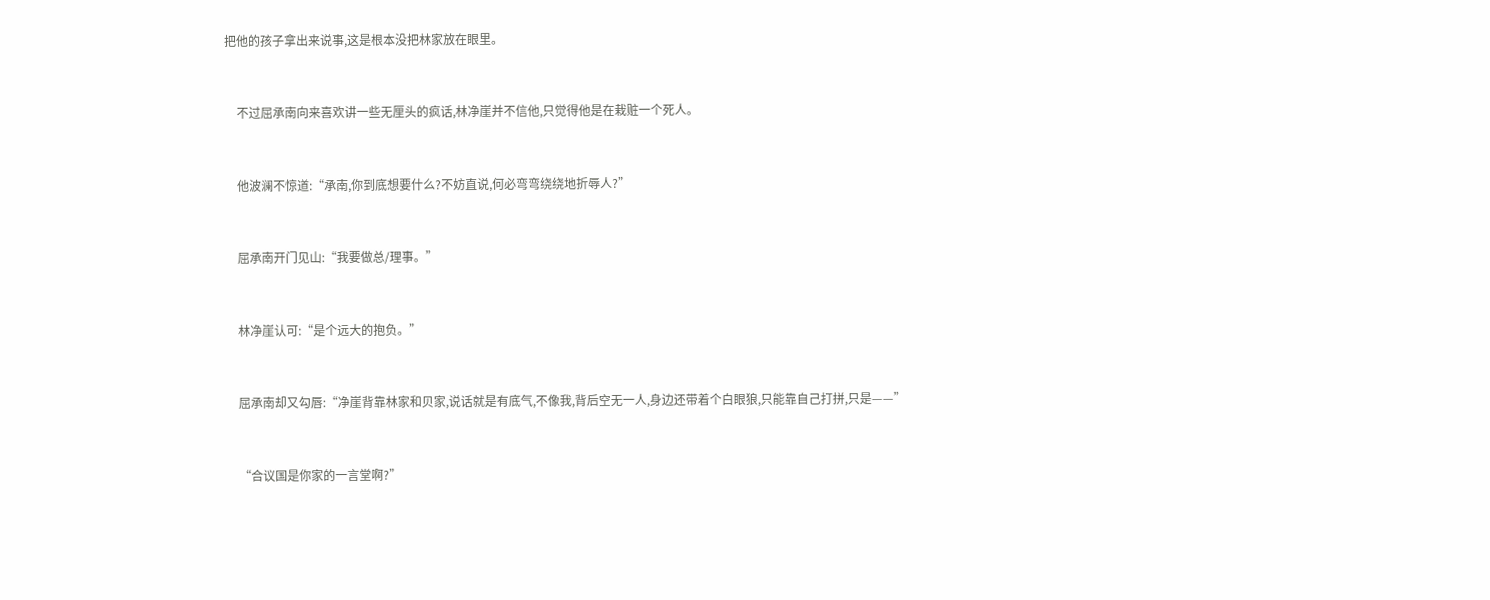把他的孩子拿出来说事,这是根本没把林家放在眼里。


    不过屈承南向来喜欢讲一些无厘头的疯话,林净崖并不信他,只觉得他是在栽赃一个死人。


    他波澜不惊道:“承南,你到底想要什么?不妨直说,何必弯弯绕绕地折辱人?”


    屈承南开门见山:“我要做总/理事。”


    林净崖认可:“是个远大的抱负。”


    屈承南却又勾唇:“净崖背靠林家和贝家,说话就是有底气,不像我,背后空无一人,身边还带着个白眼狼,只能靠自己打拼,只是——”


    “合议国是你家的一言堂啊?”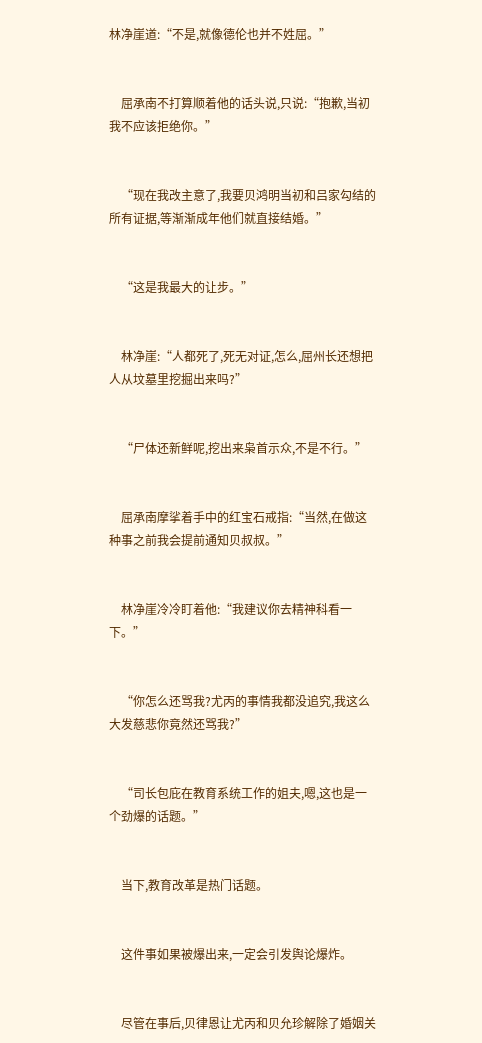林净崖道:“不是,就像德伦也并不姓屈。”


    屈承南不打算顺着他的话头说,只说:“抱歉,当初我不应该拒绝你。”


    “现在我改主意了,我要贝鸿明当初和吕家勾结的所有证据,等渐渐成年他们就直接结婚。”


    “这是我最大的让步。”


    林净崖:“人都死了,死无对证,怎么,屈州长还想把人从坟墓里挖掘出来吗?”


    “尸体还新鲜呢,挖出来枭首示众,不是不行。”


    屈承南摩挲着手中的红宝石戒指:“当然,在做这种事之前我会提前通知贝叔叔。”


    林净崖冷冷盯着他:“我建议你去精神科看一下。”


    “你怎么还骂我?尤丙的事情我都没追究,我这么大发慈悲你竟然还骂我?”


    “司长包庇在教育系统工作的姐夫,嗯,这也是一个劲爆的话题。”


    当下,教育改革是热门话题。


    这件事如果被爆出来,一定会引发舆论爆炸。


    尽管在事后,贝律恩让尤丙和贝允珍解除了婚姻关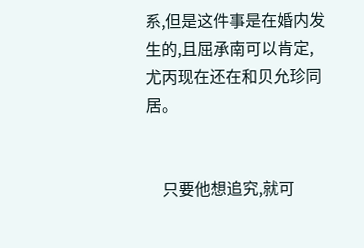系,但是这件事是在婚内发生的,且屈承南可以肯定,尤丙现在还在和贝允珍同居。


    只要他想追究,就可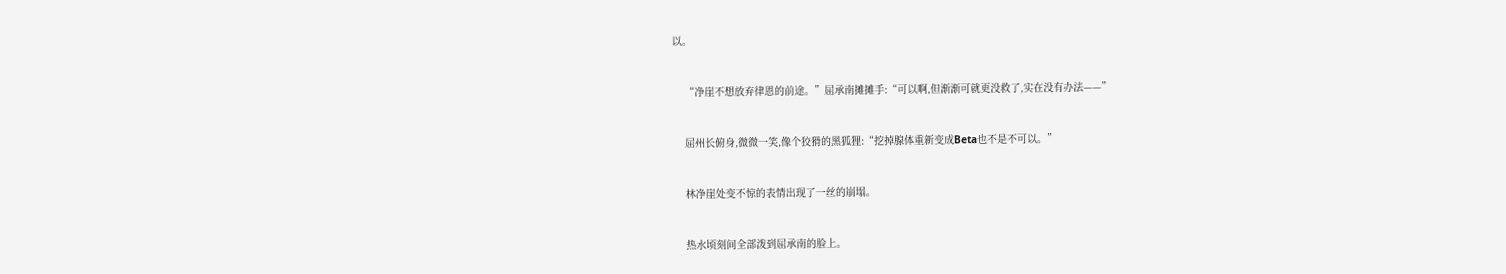以。


    “净崖不想放弃律恩的前途。”屈承南摊摊手:“可以啊,但渐渐可就更没救了,实在没有办法——”


    屈州长俯身,微微一笑,像个狡猾的黑狐狸:“挖掉腺体重新变成Beta也不是不可以。”


    林净崖处变不惊的表情出现了一丝的崩塌。


    热水顷刻间全部泼到屈承南的脸上。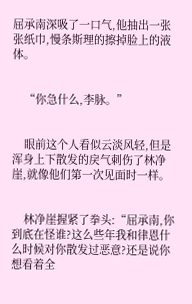屈承南深吸了一口气,他抽出一张张纸巾,慢条斯理的擦掉脸上的液体。


    “你急什么,李脉。”


    眼前这个人看似云淡风轻,但是浑身上下散发的戾气刺伤了林净崖,就像他们第一次见面时一样。


    林净崖握紧了拳头:“屈承南,你到底在怪谁?这么些年我和律恩什么时候对你散发过恶意?还是说你想看着全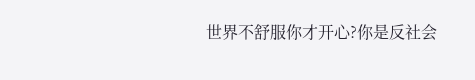世界不舒服你才开心?你是反社会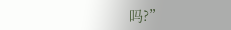吗?”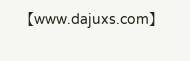【www.dajuxs.com】